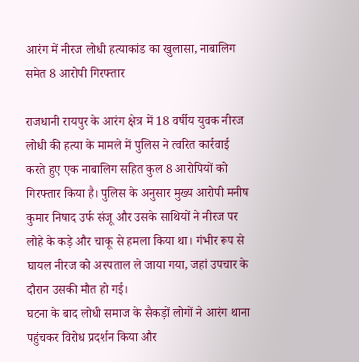आरंग में नीरज लोधी हत्याकांड का खुलासा, नाबालिग समेत 8 आरोपी गिरफ्तार

राजधानी रायपुर के आरंग क्षेत्र में 18 वर्षीय युवक नीरज लोधी की हत्या के मामले में पुलिस ने त्वरित कार्रवाई करते हुए एक नाबालिग सहित कुल 8 आरोपियों को गिरफ्तार किया है। पुलिस के अनुसार मुख्य आरोपी मनीष कुमार निषाद उर्फ संजू और उसके साथियों ने नीरज पर लोहे के कड़े और चाकू से हमला किया था। गंभीर रूप से घायल नीरज को अस्पताल ले जाया गया, जहां उपचार के दौरान उसकी मौत हो गई।
घटना के बाद लोधी समाज के सैकड़ों लोगों ने आरंग थाना पहुंचकर विरोध प्रदर्शन किया और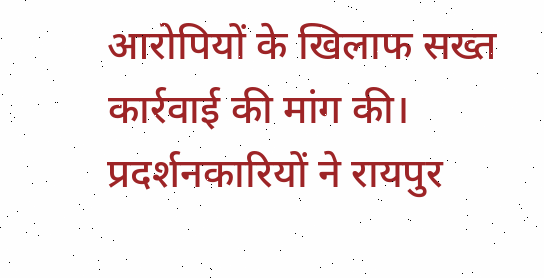आरोपियों के खिलाफ सख्त कार्रवाई की मांग की। प्रदर्शनकारियों ने रायपुर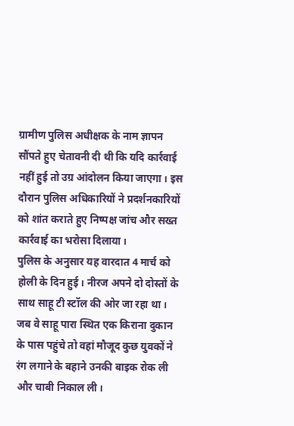ग्रामीण पुलिस अधीक्षक के नाम ज्ञापन सौंपते हुए चेतावनी दी थी कि यदि कार्रवाई नहीं हुई तो उग्र आंदोलन किया जाएगा। इस दौरान पुलिस अधिकारियों ने प्रदर्शनकारियों को शांत कराते हुए निष्पक्ष जांच और सख्त कार्रवाई का भरोसा दिलाया।
पुलिस के अनुसार यह वारदात 4 मार्च को होली के दिन हुई। नीरज अपने दो दोस्तों के साथ साहू टी स्टॉल की ओर जा रहा था। जब वे साहू पारा स्थित एक किराना दुकान के पास पहुंचे तो वहां मौजूद कुछ युवकों ने रंग लगाने के बहाने उनकी बाइक रोक ली और चाबी निकाल ली।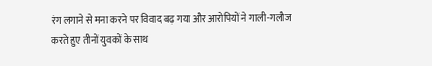रंग लगाने से मना करने पर विवाद बढ़ गया और आरोपियों ने गाली-गलौज करते हुए तीनों युवकों के साथ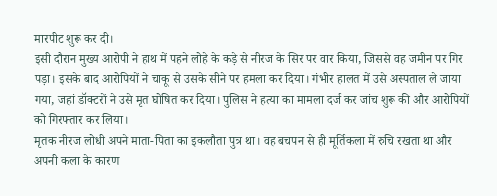मारपीट शुरू कर दी।
इसी दौरान मुख्य आरोपी ने हाथ में पहने लोहे के कड़े से नीरज के सिर पर वार किया, जिससे वह जमीन पर गिर पड़ा। इसके बाद आरोपियों ने चाकू से उसके सीने पर हमला कर दिया। गंभीर हालत में उसे अस्पताल ले जाया गया, जहां डॉक्टरों ने उसे मृत घोषित कर दिया। पुलिस ने हत्या का मामला दर्ज कर जांच शुरू की और आरोपियों को गिरफ्तार कर लिया।
मृतक नीरज लोधी अपने माता-पिता का इकलौता पुत्र था। वह बचपन से ही मूर्तिकला में रुचि रखता था और अपनी कला के कारण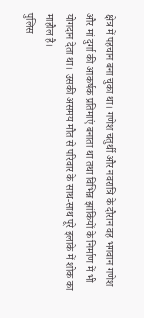क्षेत्र में पहचान बना चुका था। गणेश चतुर्थी और नवरात्रि के दौरान वह भगवान गणेश और मां दुर्गा की आकर्षक प्रतिमाएं बनाता था तथा विभिन्न झांकियों के निर्माण में भी योगदान देता था। उसकी असमय मौत से परिवार के साथ-साथ पूरे इलाके में शोक का माहौल है।
पुलिस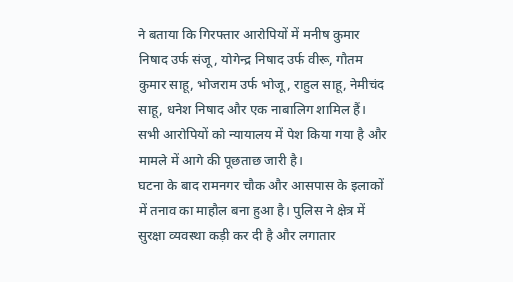ने बताया कि गिरफ्तार आरोपियों में मनीष कुमार निषाद उर्फ संजू, योगेन्द्र निषाद उर्फ वीरू, गौतम कुमार साहू, भोजराम उर्फ भोजू, राहुल साहू, नेमीचंद साहू, धनेश निषाद और एक नाबालिग शामिल हैं। सभी आरोपियों को न्यायालय में पेश किया गया है और मामले में आगे की पूछताछ जारी है।
घटना के बाद रामनगर चौक और आसपास के इलाकों में तनाव का माहौल बना हुआ है। पुलिस ने क्षेत्र में सुरक्षा व्यवस्था कड़ी कर दी है और लगातार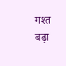गश्त बढ़ा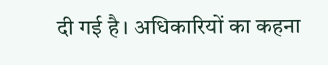दी गई है। अधिकारियों का कहना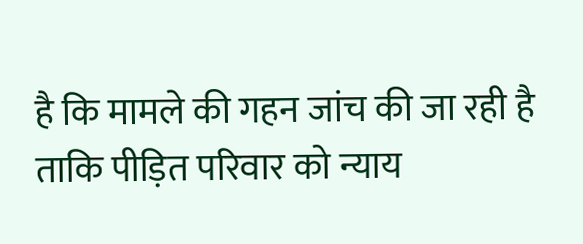है कि मामले की गहन जांच की जा रही है ताकि पीड़ित परिवार को न्याय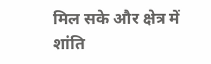मिल सके और क्षेत्र में शांति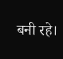बनी रहे।